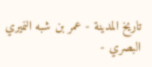تاريخ المدينة - عمر بن شبه النميري البصري -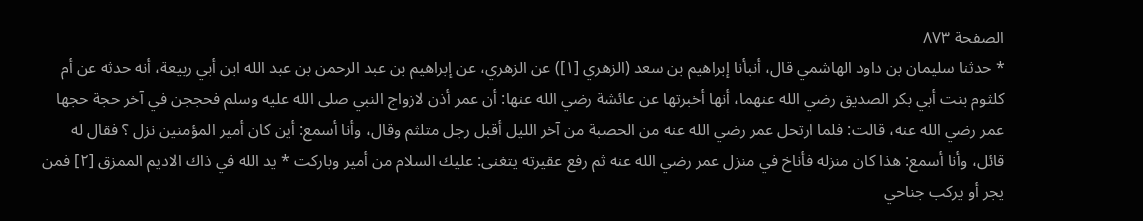الصفحة ٨٧٣
* حدثنا سليمان بن داود الهاشمي قال، أنبأنا إبراهيم بن سعد (الزهري [١]) عن الزهري، عن إبراهيم بن عبد الرحمن بن عبد الله ابن أبي ربيعة، أنه حدثه عن أم كلثوم بنت أبي بكر الصديق رضي الله عنهما، أنها أخبرتها عن عائشة رضي الله عنها: أن عمر أذن لازواج النبي صلى الله عليه وسلم فحججن في آخر حجة حجها عمر رضي الله عنه، قالت: فلما ارتحل عمر رضي الله عنه من الحصبة من آخر الليل أقبل رجل متلثم وقال، وأنا أسمع: أين كان أمير المؤمنين نزل ؟ فقال له قائل، وأنا أسمع: هذا كان منزله فأناخ في منزل عمر رضي الله عنه ثم رفع عقيرته يتغنى: عليك السلام من أمير وباركت * يد الله في ذاك الاديم الممزق [٢] فمن يجر أو يركب جناحي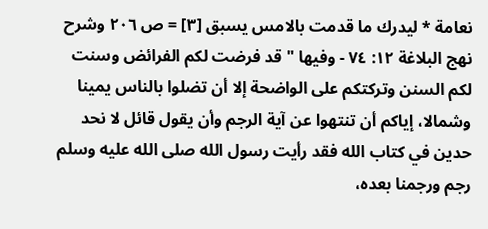نعامة * ليدرك ما قدمت بالامس يسبق [٣] = ص ٢٠٦ وشرح نهج البلاغة ١٢: ٧٤ - وفيها " قد فرضت لكم الفرائض وسنت لكم السنن وتركتكم على الواضحة إلا أن تضلوا بالناس يمينا وشمالا، إياكم أن تنتهوا عن آية الرجم وأن يقول قائل لا نحد حدين في كتاب الله فقد رأيت رسول الله صلى الله عليه وسلم رجم ورجمنا بعده،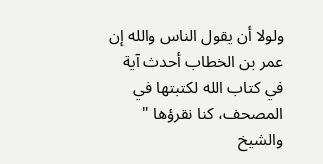ولولا أن يقول الناس والله إن عمر بن الخطاب أحدث آية في كتاب الله لكتبتها في المصحف، كنا نقرؤها " والشيخ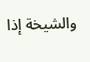والشيخة إذا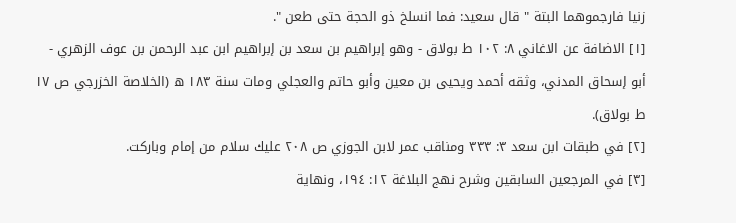زنيا فارجموهما البتة " قال سعيد: فما انسلخ ذو الحجة حتى طعن ".
[١] الاضافة عن الاغاني ٨: ١٠٢ ط بولاق - وهو إبراهيم بن سعد بن إبراهيم ابن عبد الرحمن بن عوف الزهري - أبو إسحاق المدني، وثقه أحمد ويحيى بن معين وأبو حاتم والعجلي ومات سنة ١٨٣ ه (الخلاصة الخزرجي ص ١٧ ط بولاق).
[٢] في طبقات ابن سعد ٣: ٣٣٣ ومناقب عمر لابن الجوزي ص ٢٠٨ عليك سلام من إمام وباركت.
[٣] في المرجعين السابقين وشرح نهج البلاغة ١٢: ١٩٤، ونهاية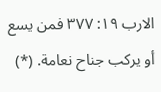الارب ١٩: ٣٧٧ فمن يسع أو يركب جناح نعامة. (*)